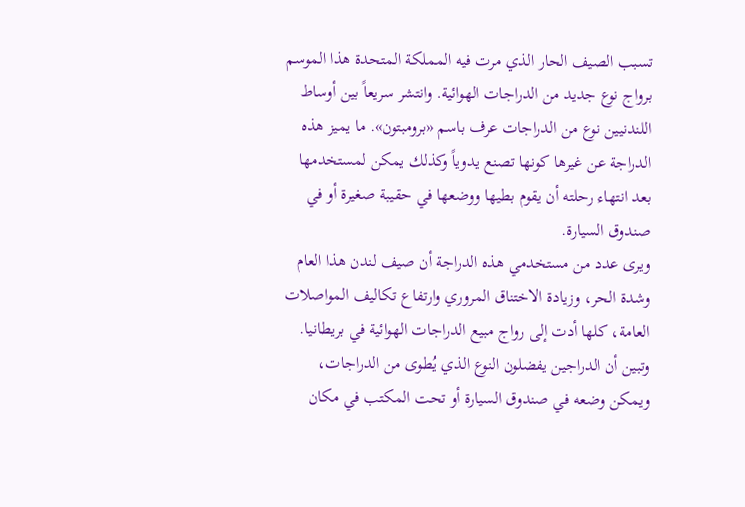تسبب الصيف الحار الذي مرت فيه المملكة المتحدة هذا الموسم برواج نوع جديد من الدراجات الهوائية. وانتشر سريعاً بين أوساط اللندنيين نوع من الدراجات عرف باسم «برومبتون». ما يميز هذه الدراجة عن غيرها كونها تصنع يدوياً وكذلك يمكن لمستخدمها بعد انتهاء رحلته أن يقوم بطيها ووضعها في حقيبة صغيرة أو في صندوق السيارة.
ويرى عدد من مستخدمي هذه الدراجة أن صيف لندن هذا العام وشدة الحر، وزيادة الاختناق المروري وارتفاع تكاليف المواصلات العامة، كلها أدت إلى رواج مبيع الدراجات الهوائية في بريطانيا. وتبين أن الدراجين يفضلون النوع الذي يُطوى من الدراجات، ويمكن وضعه في صندوق السيارة أو تحت المكتب في مكان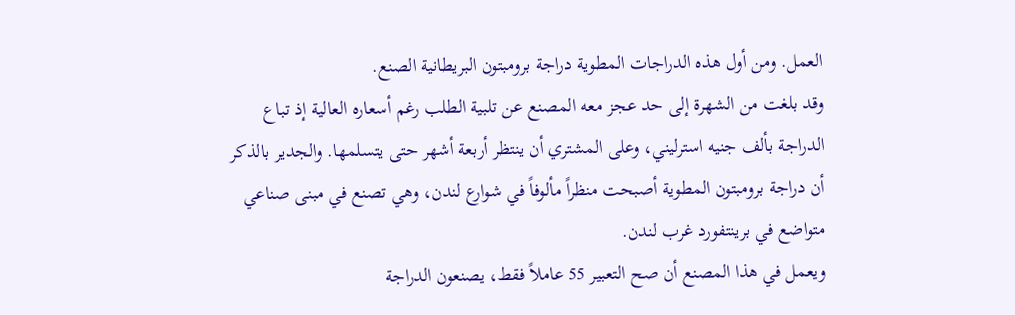العمل. ومن أول هذه الدراجات المطوية دراجة برومبتون البريطانية الصنع.
وقد بلغت من الشهرة إلى حد عجز معه المصنع عن تلبية الطلب رغم أسعاره العالية إذ تباع الدراجة بألف جنيه استرليني، وعلى المشتري أن ينتظر أربعة أشهر حتى يتسلمها. والجدير بالذكر أن دراجة برومبتون المطوية أصبحت منظراً مألوفاً في شوارع لندن، وهي تصنع في مبنى صناعي متواضع في برينتفورد غرب لندن.
ويعمل في هذا المصنع أن صح التعبير 55 عاملاً فقط، يصنعون الدراجة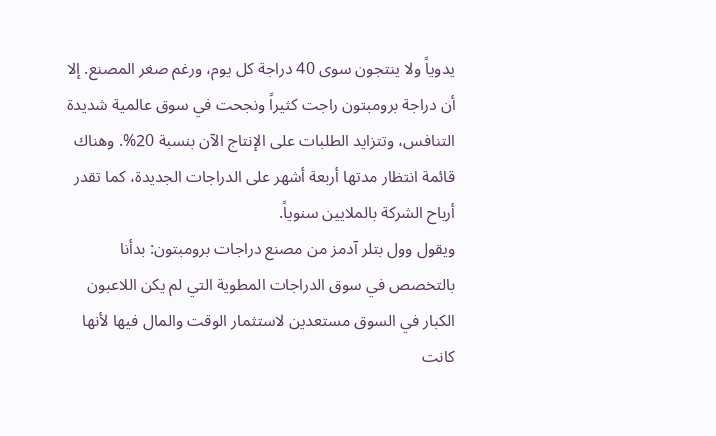يدوياً ولا ينتجون سوى 40 دراجة كل يوم، ورغم صغر المصنع. إلا أن دراجة برومبتون راجت كثيراً ونجحت في سوق عالمية شديدة التنافس، وتتزايد الطلبات على الإنتاج الآن بنسبة 20%. وهناك قائمة انتظار مدتها أربعة أشهر على الدراجات الجديدة، كما تقدر أرباح الشركة بالملايين سنوياً.
ويقول وول بتلر آدمز من مصنع دراجات برومبتون: بدأنا بالتخصص في سوق الدراجات المطوية التي لم يكن اللاعبون الكبار في السوق مستعدين لاستثمار الوقت والمال فيها لأنها كانت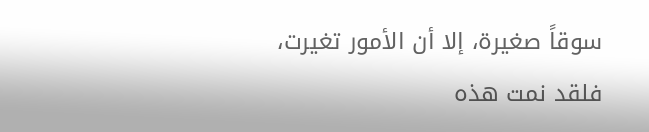سوقاً صغيرة، إلا أن الأمور تغيرت، فلقد نمت هذه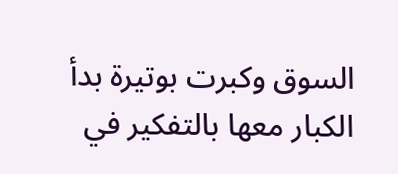السوق وكبرت بوتيرة بدأ الكبار معها بالتفكير في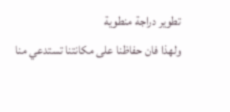تطوير دراجة منطوية
ولهذا فان حفاظنا على مكانتنا تستدعي منا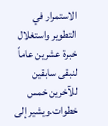الاستمرار في التطوير واستغلال خبرة عشرين عاماً لنبقى سابقين للآخرين خمس خطوات.ويشير إلى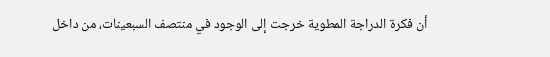أن فكرة الدراجة المطوية خرجت إلى الوجود في منتصف السبعينات، من داخل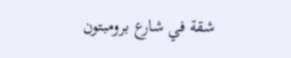شقة في شارع برومبتون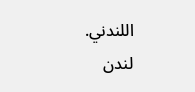اللندني.
لندن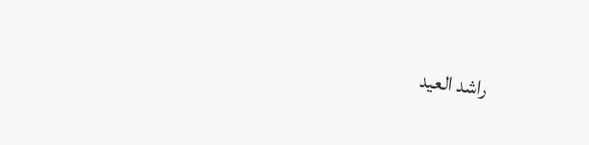راشد العيد